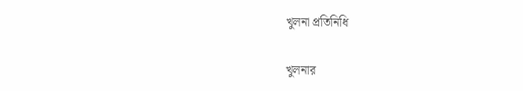খুলনা প্রতিনিধি

খুলনার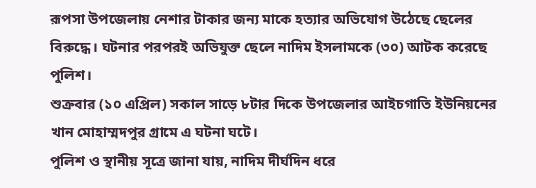রূপসা উপজেলায় নেশার টাকার জন্য মাকে হত্যার অভিযোগ উঠেছে ছেলের বিরুদ্ধে। ঘটনার পরপরই অভিযুক্ত ছেলে নাদিম ইসলামকে (৩০) আটক করেছে পুলিশ।
শুক্রবার (১০ এপ্রিল) সকাল সাড়ে ৮টার দিকে উপজেলার আইচগাতি ইউনিয়নের খান মোহাম্মদপুর গ্রামে এ ঘটনা ঘটে।
পুলিশ ও স্থানীয় সূত্রে জানা যায়, নাদিম দীর্ঘদিন ধরে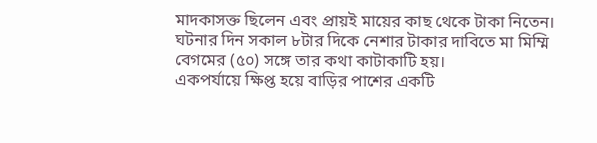মাদকাসক্ত ছিলেন এবং প্রায়ই মায়ের কাছ থেকে টাকা নিতেন। ঘটনার দিন সকাল ৮টার দিকে নেশার টাকার দাবিতে মা মিম্মি বেগমের (৫০) সঙ্গে তার কথা কাটাকাটি হয়।
একপর্যায়ে ক্ষিপ্ত হয়ে বাড়ির পাশের একটি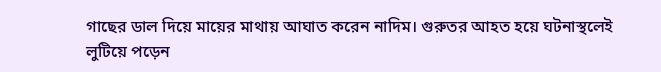গাছের ডাল দিয়ে মায়ের মাথায় আঘাত করেন নাদিম। গুরুতর আহত হয়ে ঘটনাস্থলেই লুটিয়ে পড়েন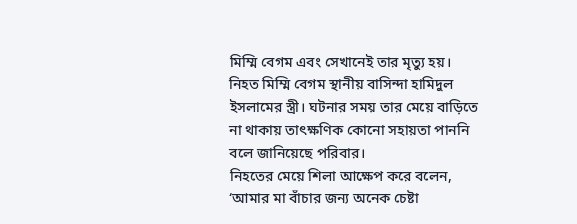মিম্মি বেগম এবং সেখানেই তার মৃত্যু হয়।
নিহত মিম্মি বেগম স্থানীয় বাসিন্দা হামিদুল ইসলামের স্ত্রী। ঘটনার সময় তার মেয়ে বাড়িতে না থাকায় তাৎক্ষণিক কোনো সহায়তা পাননি বলে জানিয়েছে পরিবার।
নিহতের মেয়ে শিলা আক্ষেপ করে বলেন, ‘আমার মা বাঁচার জন্য অনেক চেষ্টা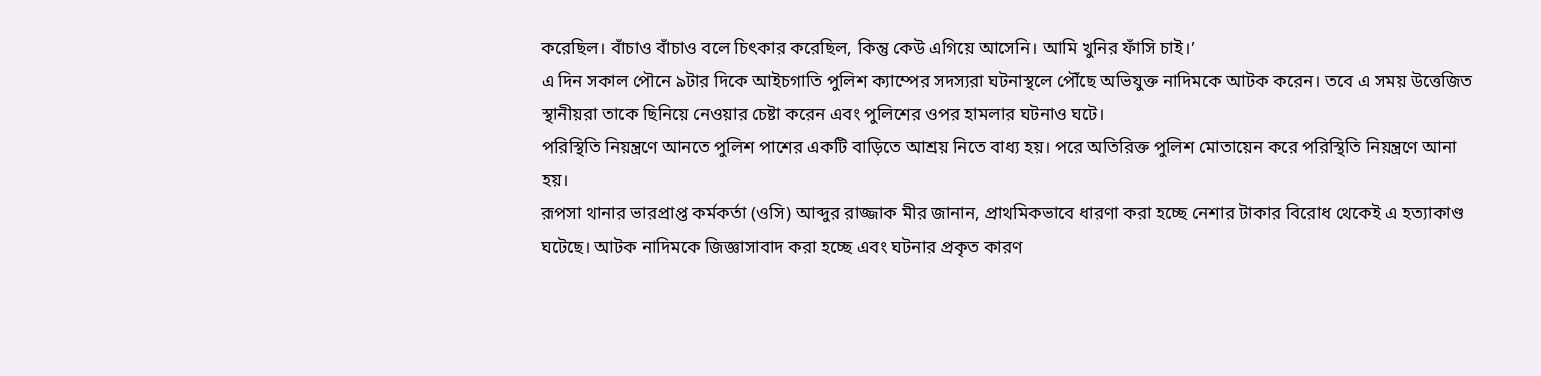করেছিল। বাঁচাও বাঁচাও বলে চিৎকার করেছিল, কিন্তু কেউ এগিয়ে আসেনি। আমি খুনির ফাঁসি চাই।’
এ দিন সকাল পৌনে ৯টার দিকে আইচগাতি পুলিশ ক্যাম্পের সদস্যরা ঘটনাস্থলে পৌঁছে অভিযুক্ত নাদিমকে আটক করেন। তবে এ সময় উত্তেজিত স্থানীয়রা তাকে ছিনিয়ে নেওয়ার চেষ্টা করেন এবং পুলিশের ওপর হামলার ঘটনাও ঘটে।
পরিস্থিতি নিয়ন্ত্রণে আনতে পুলিশ পাশের একটি বাড়িতে আশ্রয় নিতে বাধ্য হয়। পরে অতিরিক্ত পুলিশ মোতায়েন করে পরিস্থিতি নিয়ন্ত্রণে আনা হয়।
রূপসা থানার ভারপ্রাপ্ত কর্মকর্তা (ওসি) আব্দুর রাজ্জাক মীর জানান, প্রাথমিকভাবে ধারণা করা হচ্ছে নেশার টাকার বিরোধ থেকেই এ হত্যাকাণ্ড ঘটেছে। আটক নাদিমকে জিজ্ঞাসাবাদ করা হচ্ছে এবং ঘটনার প্রকৃত কারণ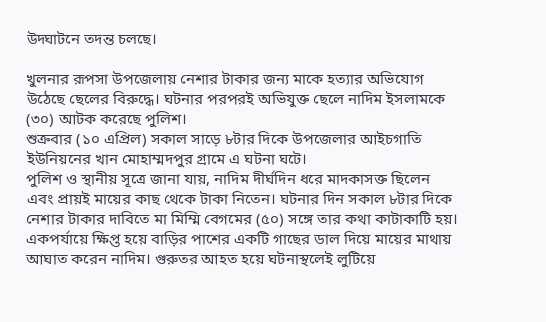উদ্ঘাটনে তদন্ত চলছে।

খুলনার রূপসা উপজেলায় নেশার টাকার জন্য মাকে হত্যার অভিযোগ উঠেছে ছেলের বিরুদ্ধে। ঘটনার পরপরই অভিযুক্ত ছেলে নাদিম ইসলামকে (৩০) আটক করেছে পুলিশ।
শুক্রবার (১০ এপ্রিল) সকাল সাড়ে ৮টার দিকে উপজেলার আইচগাতি ইউনিয়নের খান মোহাম্মদপুর গ্রামে এ ঘটনা ঘটে।
পুলিশ ও স্থানীয় সূত্রে জানা যায়, নাদিম দীর্ঘদিন ধরে মাদকাসক্ত ছিলেন এবং প্রায়ই মায়ের কাছ থেকে টাকা নিতেন। ঘটনার দিন সকাল ৮টার দিকে নেশার টাকার দাবিতে মা মিম্মি বেগমের (৫০) সঙ্গে তার কথা কাটাকাটি হয়।
একপর্যায়ে ক্ষিপ্ত হয়ে বাড়ির পাশের একটি গাছের ডাল দিয়ে মায়ের মাথায় আঘাত করেন নাদিম। গুরুতর আহত হয়ে ঘটনাস্থলেই লুটিয়ে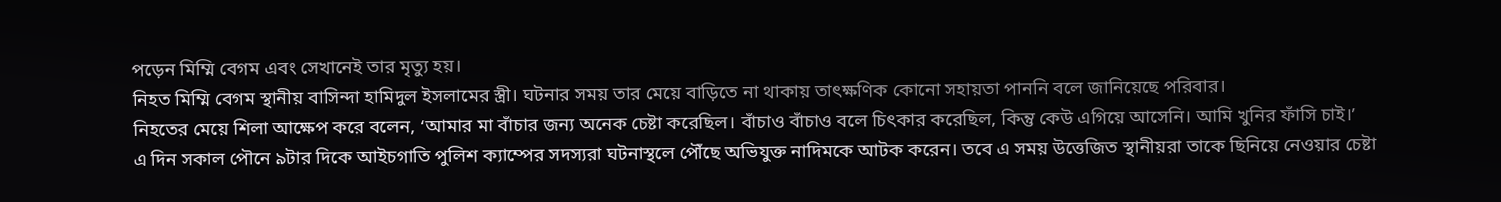পড়েন মিম্মি বেগম এবং সেখানেই তার মৃত্যু হয়।
নিহত মিম্মি বেগম স্থানীয় বাসিন্দা হামিদুল ইসলামের স্ত্রী। ঘটনার সময় তার মেয়ে বাড়িতে না থাকায় তাৎক্ষণিক কোনো সহায়তা পাননি বলে জানিয়েছে পরিবার।
নিহতের মেয়ে শিলা আক্ষেপ করে বলেন, ‘আমার মা বাঁচার জন্য অনেক চেষ্টা করেছিল। বাঁচাও বাঁচাও বলে চিৎকার করেছিল, কিন্তু কেউ এগিয়ে আসেনি। আমি খুনির ফাঁসি চাই।’
এ দিন সকাল পৌনে ৯টার দিকে আইচগাতি পুলিশ ক্যাম্পের সদস্যরা ঘটনাস্থলে পৌঁছে অভিযুক্ত নাদিমকে আটক করেন। তবে এ সময় উত্তেজিত স্থানীয়রা তাকে ছিনিয়ে নেওয়ার চেষ্টা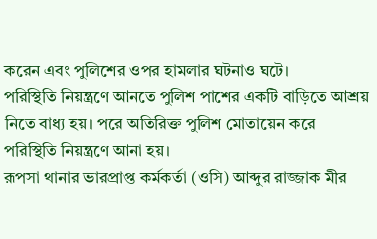করেন এবং পুলিশের ওপর হামলার ঘটনাও ঘটে।
পরিস্থিতি নিয়ন্ত্রণে আনতে পুলিশ পাশের একটি বাড়িতে আশ্রয় নিতে বাধ্য হয়। পরে অতিরিক্ত পুলিশ মোতায়েন করে পরিস্থিতি নিয়ন্ত্রণে আনা হয়।
রূপসা থানার ভারপ্রাপ্ত কর্মকর্তা (ওসি) আব্দুর রাজ্জাক মীর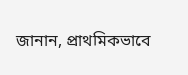জানান, প্রাথমিকভাবে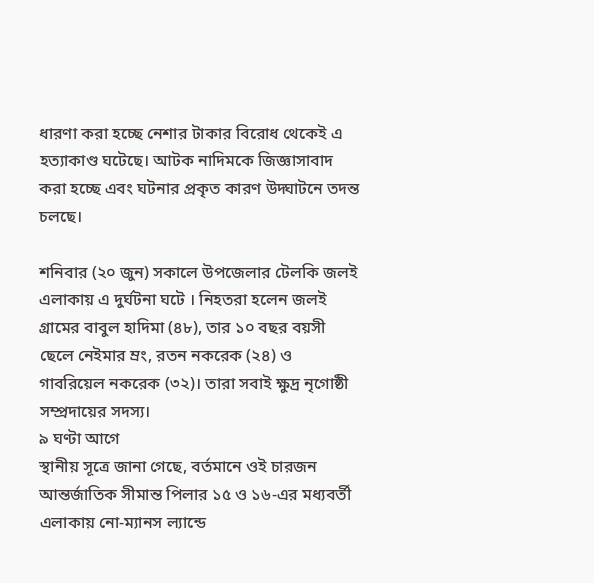ধারণা করা হচ্ছে নেশার টাকার বিরোধ থেকেই এ হত্যাকাণ্ড ঘটেছে। আটক নাদিমকে জিজ্ঞাসাবাদ করা হচ্ছে এবং ঘটনার প্রকৃত কারণ উদ্ঘাটনে তদন্ত চলছে।

শনিবার (২০ জুন) সকালে উপজেলার টেলকি জলই এলাকায় এ দুর্ঘটনা ঘটে । নিহতরা হলেন জলই গ্রামের বাবুল হাদিমা (৪৮), তার ১০ বছর বয়সী ছেলে নেইমার ম্রং, রতন নকরেক (২৪) ও গাবরিয়েল নকরেক (৩২)। তারা সবাই ক্ষুদ্র নৃগোষ্ঠী সম্প্রদায়ের সদস্য।
৯ ঘণ্টা আগে
স্থানীয় সূত্রে জানা গেছে, বর্তমানে ওই চারজন আন্তর্জাতিক সীমান্ত পিলার ১৫ ও ১৬-এর মধ্যবর্তী এলাকায় নো-ম্যানস ল্যান্ডে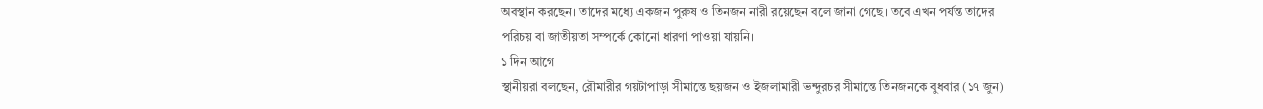অবস্থান করছেন। তাদের মধ্যে একজন পুরুষ ও তিনজন নারী রয়েছেন বলে জানা গেছে। তবে এখন পর্যন্ত তাদের পরিচয় বা জাতীয়তা সম্পর্কে কোনো ধারণা পাওয়া যায়নি।
১ দিন আগে
স্থানীয়রা বলছেন, রৌমারীর গয়টাপাড়া সীমান্তে ছয়জন ও ইজলামারী ভন্দুরচর সীমান্তে তিনজনকে বুধবার (১৭ জুন)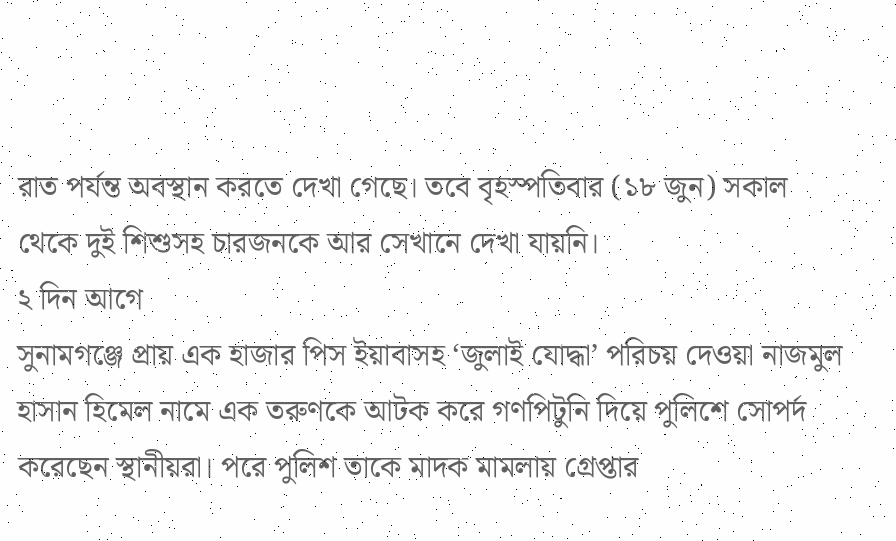রাত পর্যন্ত অবস্থান করতে দেখা গেছে। তবে বৃহস্পতিবার (১৮ জুন) সকাল থেকে দুই শিশুসহ চারজনকে আর সেখানে দেখা যায়নি।
২ দিন আগে
সুনামগঞ্জে প্রায় এক হাজার পিস ইয়াবাসহ ‘জুলাই যোদ্ধা’ পরিচয় দেওয়া নাজমুল হাসান হিমেল নামে এক তরুণকে আটক করে গণপিটুনি দিয়ে পুলিশে সোপর্দ করেছেন স্থানীয়রা। পরে পুলিশ তাকে মাদক মামলায় গ্রেপ্তার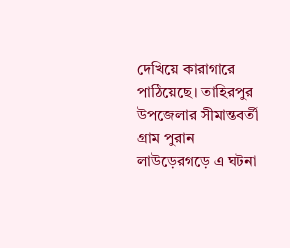দেখিয়ে কারাগারে পাঠিয়েছে। তাহিরপুর উপজেলার সীমান্তবর্তী গ্রাম পুরান লাউড়েরগড়ে এ ঘটনা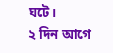ঘটে।
২ দিন আগে